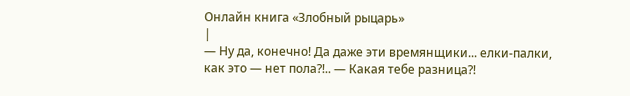Онлайн книга «Злобный рыцарь»
|
— Ну да, конечно! Да даже эти времянщики... елки-палки, как это — нет пола?!.. — Какая тебе разница?!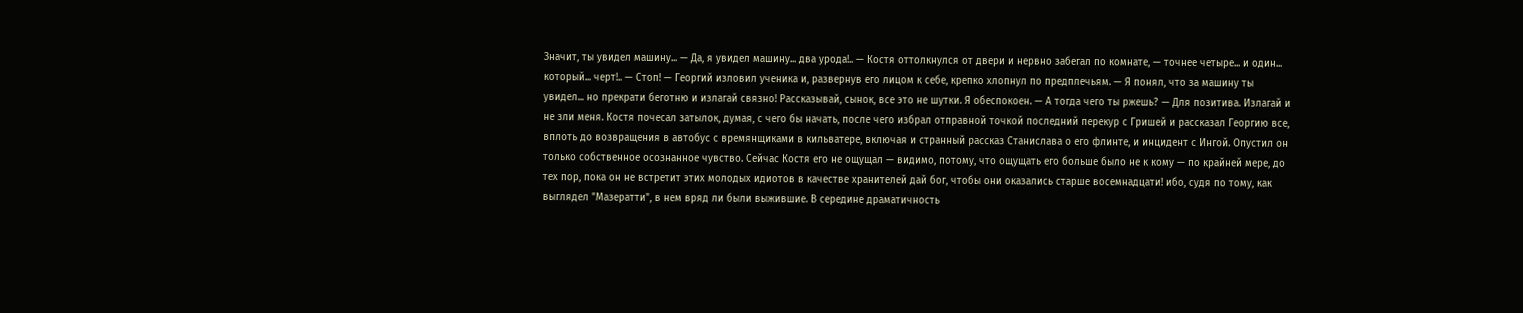Значит, ты увидел машину... — Да, я увидел машину... два урода!.. — Костя оттолкнулся от двери и нервно забегал по комнате, — точнее четыре... и один... который... черт!.. — Стоп! — Георгий изловил ученика и, развернув его лицом к себе, крепко хлопнул по предплечьям. — Я понял, что за машину ты увидел... но прекрати беготню и излагай связно! Рассказывай, сынок, все это не шутки. Я обеспокоен. — А тогда чего ты ржешь? — Для позитива. Излагай и не зли меня. Костя почесал затылок, думая, с чего бы начать, после чего избрал отправной точкой последний перекур с Гришей и рассказал Георгию все, вплоть до возвращения в автобус с времянщиками в кильватере, включая и странный рассказ Станислава о его флинте, и инцидент с Ингой. Опустил он только собственное осознанное чувство. Сейчас Костя его не ощущал — видимо, потому, что ощущать его больше было не к кому — по крайней мере, до тех пор, пока он не встретит этих молодых идиотов в качестве хранителей дай бог, чтобы они оказались старше восемнадцати! ибо, судя по тому, как выглядел "Мазератти", в нем вряд ли были выжившие. В середине драматичность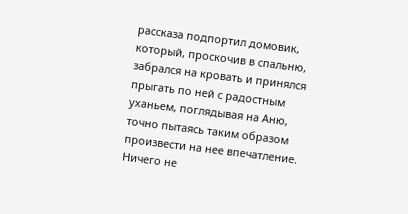рассказа подпортил домовик, который, проскочив в спальню, забрался на кровать и принялся прыгать по ней с радостным уханьем, поглядывая на Аню, точно пытаясь таким образом произвести на нее впечатление. Ничего не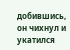добившись, он чихнул и укатился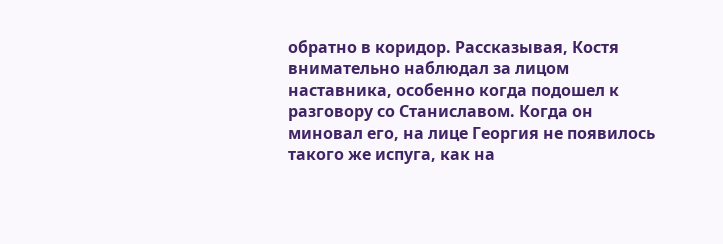обратно в коридор. Рассказывая, Костя внимательно наблюдал за лицом наставника, особенно когда подошел к разговору со Станиславом. Когда он миновал его, на лице Георгия не появилось такого же испуга, как на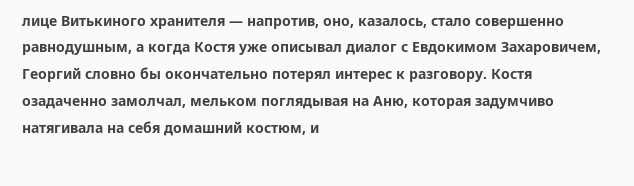лице Витькиного хранителя — напротив, оно, казалось, стало совершенно равнодушным, а когда Костя уже описывал диалог с Евдокимом Захаровичем, Георгий словно бы окончательно потерял интерес к разговору. Костя озадаченно замолчал, мельком поглядывая на Аню, которая задумчиво натягивала на себя домашний костюм, и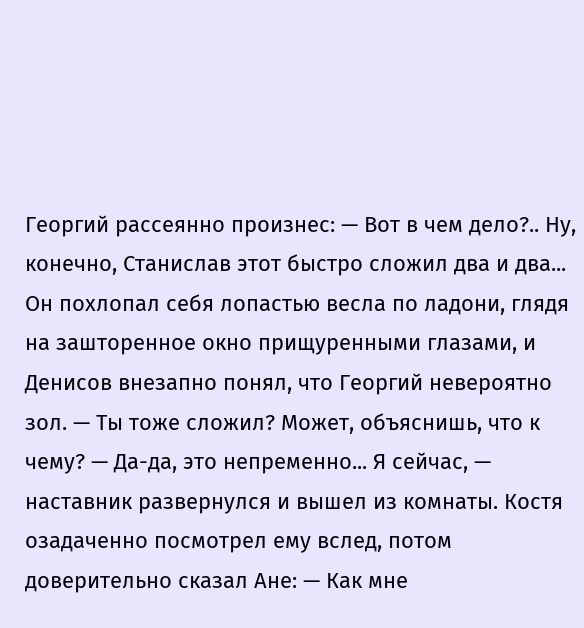Георгий рассеянно произнес: — Вот в чем дело?.. Ну, конечно, Станислав этот быстро сложил два и два... Он похлопал себя лопастью весла по ладони, глядя на зашторенное окно прищуренными глазами, и Денисов внезапно понял, что Георгий невероятно зол. — Ты тоже сложил? Может, объяснишь, что к чему? — Да-да, это непременно... Я сейчас, — наставник развернулся и вышел из комнаты. Костя озадаченно посмотрел ему вслед, потом доверительно сказал Ане: — Как мне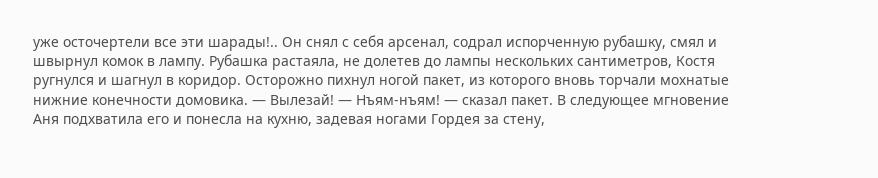уже осточертели все эти шарады!.. Он снял с себя арсенал, содрал испорченную рубашку, смял и швырнул комок в лампу. Рубашка растаяла, не долетев до лампы нескольких сантиметров, Костя ругнулся и шагнул в коридор. Осторожно пихнул ногой пакет, из которого вновь торчали мохнатые нижние конечности домовика. — Вылезай! — Нъям-нъям! — сказал пакет. В следующее мгновение Аня подхватила его и понесла на кухню, задевая ногами Гордея за стену,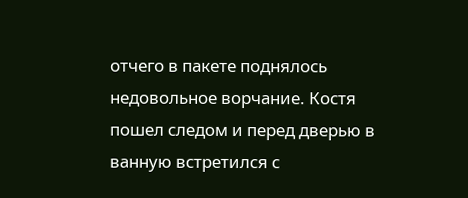отчего в пакете поднялось недовольное ворчание. Костя пошел следом и перед дверью в ванную встретился с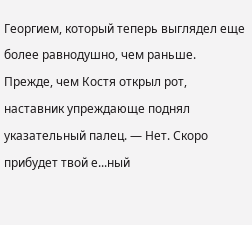Георгием, который теперь выглядел еще более равнодушно, чем раньше. Прежде, чем Костя открыл рот, наставник упреждающе поднял указательный палец. — Нет. Скоро прибудет твой е...ный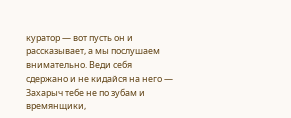куратор — вот пусть он и рассказывает, а мы послушаем внимательно. Веди себя сдержано и не кидайся на него — Захарыч тебе не по зубам и времянщики,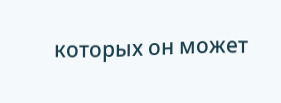которых он может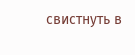свистнуть в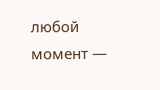любой момент —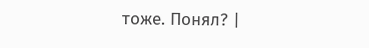тоже. Понял? |